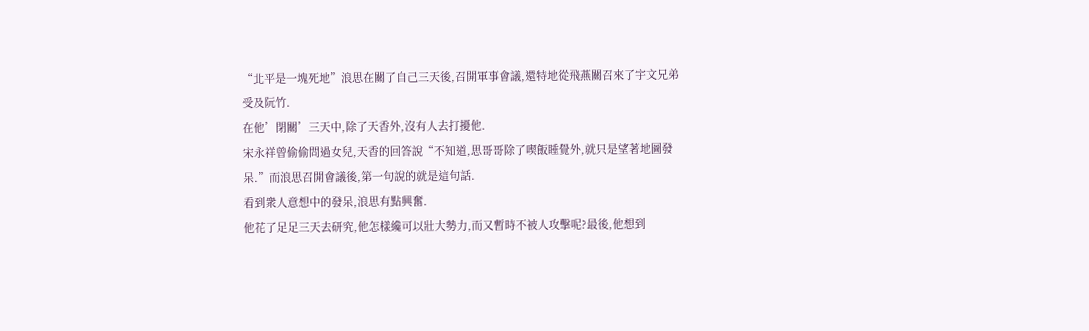“北平是一塊死地”浪思在關了自己三天後,召開軍事會議,還特地從飛燕關召來了宇文兄弟受及阮竹.
在他’閉關’三天中,除了天香外,沒有人去打擾他.
宋永祥曾偷偷問過女兒,天香的回答說“不知道,思哥哥除了喫飯睡覺外,就只是望著地圖發呆.”而浪思召開會議後,第一句說的就是這句話.
看到衆人意想中的發呆,浪思有點興奮.
他花了足足三天去研究,他怎樣纔可以壯大勢力,而又暫時不被人攻擊呢?最後,他想到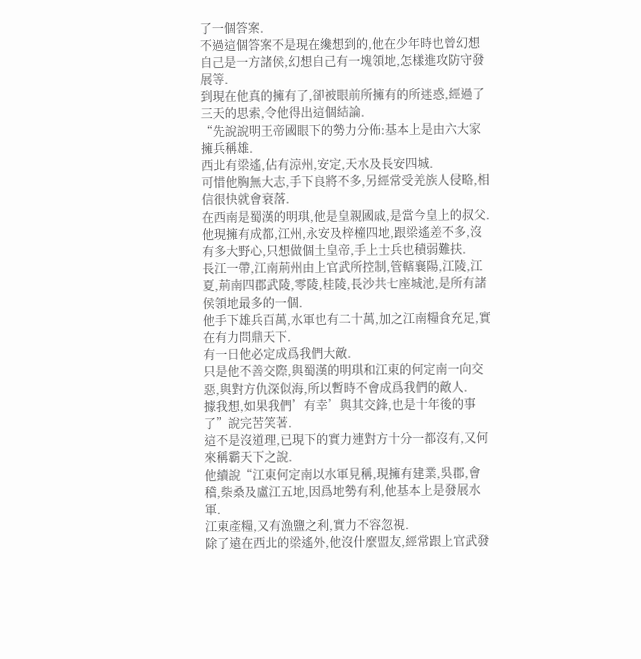了一個答案.
不過這個答案不是現在纔想到的,他在少年時也曾幻想自己是一方諸侯,幻想自己有一塊領地,怎樣進攻防守發展等.
到現在他真的擁有了,卻被眼前所擁有的所迷惑,經過了三天的思索,令他得出這個結論.
“先說說明王帝國眼下的勢力分佈:基本上是由六大家擁兵稱雄.
西北有梁遙,佔有涼州,安定,天水及長安四城.
可惜他胸無大志,手下良將不多,另經常受羌族人侵略,相信很快就會衰落.
在西南是蜀漢的明琪,他是皇親國戚,是當今皇上的叔父.
他現擁有成都,江州,永安及梓橦四地,跟梁遙差不多,沒有多大野心,只想做個土皇帝,手上士兵也積弱難扶.
長江一帶,江南荊州由上官武所控制,管轄襄陽,江陵,江夏,荊南四郡武陵,零陵,桂陵,長沙共七座城池,是所有諸侯領地最多的一個.
他手下雄兵百萬,水軍也有二十萬,加之江南糧食充足,實在有力問鼎天下.
有一日他必定成爲我們大敵.
只是他不善交際,與蜀漢的明琪和江東的何定南一向交惡,與對方仇深似海,所以暫時不會成爲我們的敵人.
據我想,如果我們’有幸’與其交鋒,也是十年後的事了”說完苦笑著.
這不是沒道理,已現下的實力連對方十分一都沒有,又何來稱霸天下之說.
他續說“江東何定南以水軍見稱,現擁有建業,吳郡,會稽,柴桑及盧江五地,因爲地勢有利,他基本上是發展水軍.
江東產糧,又有漁鹽之利,實力不容忽視.
除了遠在西北的梁遙外,他沒什麼盟友,經常跟上官武發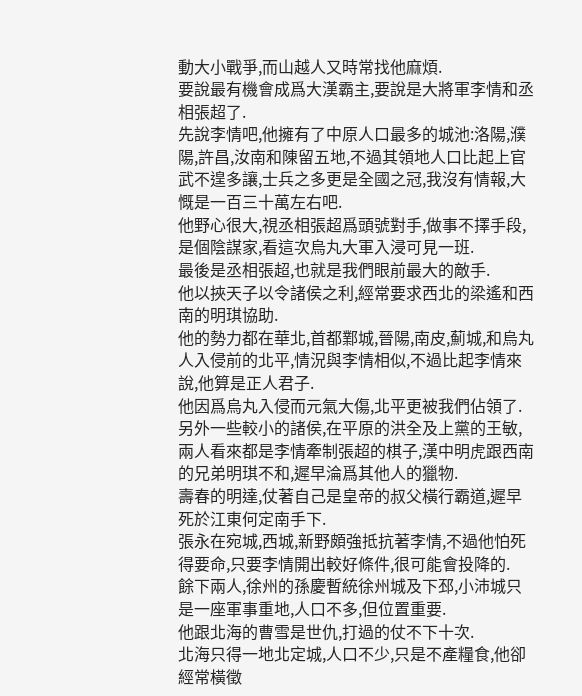動大小戰爭,而山越人又時常找他麻煩.
要說最有機會成爲大漢霸主,要說是大將軍李情和丞相張超了.
先說李情吧,他擁有了中原人口最多的城池:洛陽,濮陽,許昌,汝南和陳留五地,不過其領地人口比起上官武不遑多讓,士兵之多更是全國之冠,我沒有情報,大慨是一百三十萬左右吧.
他野心很大,視丞相張超爲頭號對手,做事不擇手段,是個陰謀家,看這次烏丸大軍入浸可見一班.
最後是丞相張超,也就是我們眼前最大的敵手.
他以挾天子以令諸侯之利,經常要求西北的梁遙和西南的明琪協助.
他的勢力都在華北,首都鄴城,晉陽,南皮,薊城,和烏丸人入侵前的北平,情況與李情相似,不過比起李情來說,他算是正人君子.
他因爲烏丸入侵而元氣大傷,北平更被我們佔領了.
另外一些較小的諸侯,在平原的洪全及上黨的王敏,兩人看來都是李情牽制張超的棋子,漢中明虎跟西南的兄弟明琪不和,遲早淪爲其他人的獵物.
壽春的明達,仗著自己是皇帝的叔父橫行霸道,遲早死於江東何定南手下.
張永在宛城,西城,新野頗強抵抗著李情,不過他怕死得要命,只要李情開出較好條件,很可能會投降的.
餘下兩人,徐州的孫慶暫統徐州城及下邳,小沛城只是一座軍事重地,人口不多,但位置重要.
他跟北海的曹雪是世仇,打過的仗不下十次.
北海只得一地北定城,人口不少,只是不產糧食,他卻經常橫徵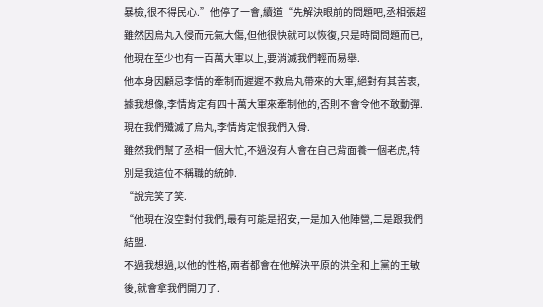暴檢,很不得民心.”他停了一會,續道“先解決眼前的問題吧,丞相張超雖然因烏丸入侵而元氣大傷,但他很快就可以恢復,只是時間問題而已,他現在至少也有一百萬大軍以上,要消滅我們輕而易舉.
他本身因顧忌李情的牽制而遲遲不救烏丸帶來的大軍,絕對有其苦衷,據我想像,李情肯定有四十萬大軍來牽制他的,否則不會令他不敢動彈.
現在我們殲滅了烏丸,李情肯定恨我們入骨.
雖然我們幫了丞相一個大忙,不過沒有人會在自己背面養一個老虎,特別是我這位不稱職的統帥.
“說完笑了笑.
“他現在沒空對付我們,最有可能是招安,一是加入他陣營,二是跟我們結盟.
不過我想過,以他的性格,兩者都會在他解決平原的洪全和上黨的王敏後,就會拿我們開刀了.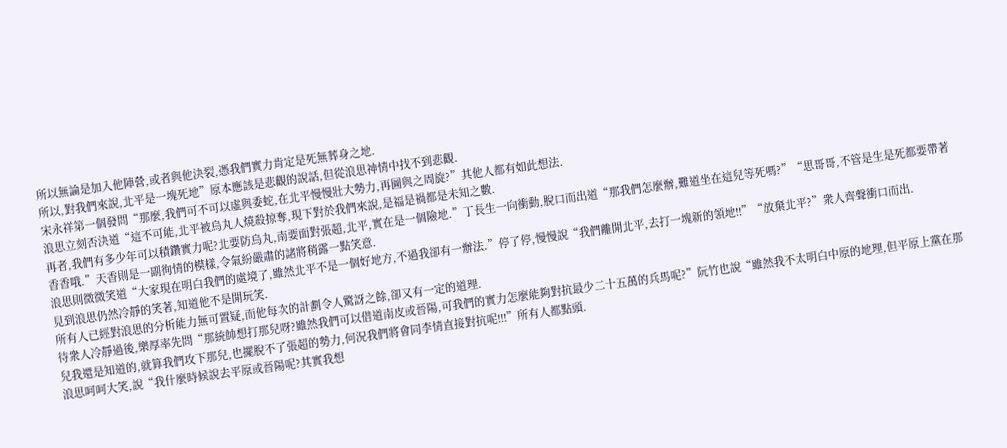所以無論是加入他陣營,或者與他決裂,憑我們實力肯定是死無葬身之地.
所以,對我們來說,北平是一塊死地”原本應該是悲觀的說話,但從浪思神情中找不到悲觀.
宋永祥第一個發問“那麼,我們可不可以虛與委蛇,在北平慢慢壯大勢力,再圖與之周旋?”其他人都有如此想法.
浪思立刻否決道“這不可能,北平被烏丸人燒殺掠奪,現下對於我們來說,是福是禍都是未知之數.
再者,我們有多少年可以積鑽實力呢?北要防烏丸,南要面對張超,北平,實在是一個險地.”丁長生一向衝動,脫口而出道“那我們怎麼辦,難道坐在這兒等死嗎?”“思哥哥,不管是生是死都要帶著香香哦.”天香則是一副徇情的模樣,令氣紛嚴肅的諸將稍露一點笑意.
浪思則微微笑道“大家現在明白我們的處境了,雖然北平不是一個好地方,不過我卻有一辦法.”停了停,慢慢說“我們離開北平,去打一塊新的領地!!”“放棄北平?”衆人齊聲衝口而出.
見到浪思仍然冷靜的笑著,知道他不是開玩笑.
所有人已經對浪思的分析能力無可置疑,而他每次的計劃令人驚訝之餘,卻又有一定的道理.
待衆人冷靜過後,樂厚率先問“那統帥想打那兒呀?雖然我們可以借道南皮或晉陽,可我們的實力怎麼能夠對抗最少二十五萬的兵馬呢?”阮竹也說“雖然我不太明白中原的地理,但平原上黨在那兒我還是知道的,就算我們攻下那兒,也擺脫不了張超的勢力,何況我們將會同李情直接對抗呢!!!”所有人都點頭.
浪思呵呵大笑,說“我什麼時候說去平原或晉陽呢?其實我想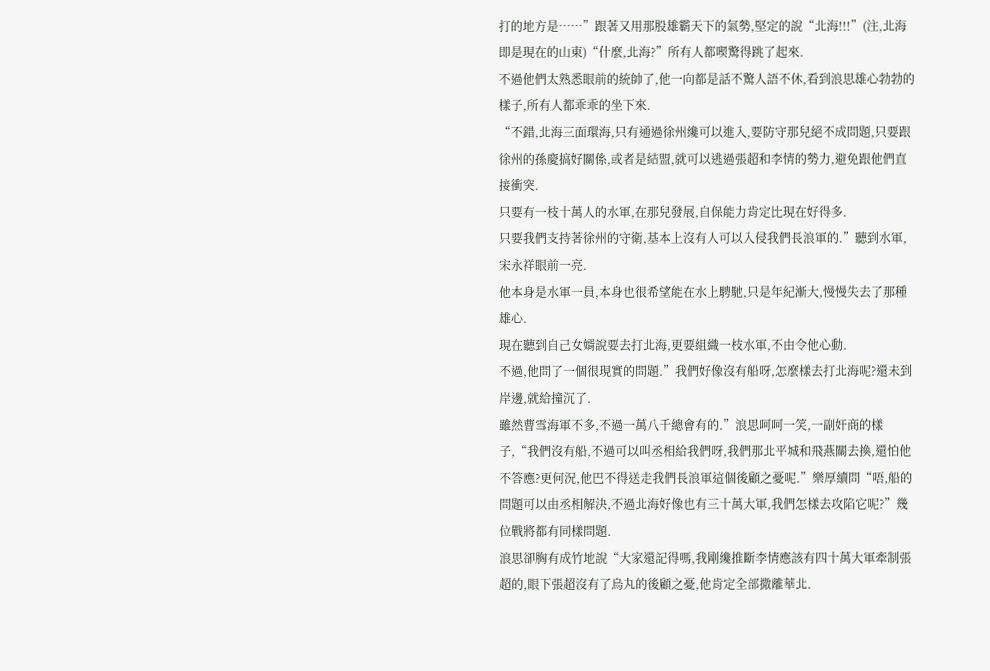打的地方是……”跟著又用那股雄霸天下的氣勢,堅定的說“北海!!!”(注,北海即是現在的山東)“什麼,北海?”所有人都喫驚得跳了起來.
不過他們太熟悉眼前的統帥了,他一向都是話不驚人語不休,看到浪思雄心勃勃的樣子,所有人都乖乖的坐下來.
“不錯,北海三面環海,只有通過徐州纔可以進入,要防守那兒絕不成問題,只要跟徐州的孫慶搞好關係,或者是結盟,就可以逃過張超和李情的勢力,避免跟他們直接衝突.
只要有一枝十萬人的水軍,在那兒發展,自保能力肯定比現在好得多.
只要我們支持著徐州的守衛,基本上沒有人可以入侵我們長浪軍的.”聽到水軍,宋永祥眼前一亮.
他本身是水軍一員,本身也很希望能在水上騁馳,只是年紀漸大,慢慢失去了那種雄心.
現在聽到自己女婿說要去打北海,更要組織一枝水軍,不由令他心動.
不過,他問了一個很現實的問題.”我們好像沒有船呀,怎麼樣去打北海呢?還未到岸邊,就給撞沉了.
雖然曹雪海軍不多,不過一萬八千總會有的.”浪思呵呵一笑,一副奸商的樣子,“我們沒有船,不過可以叫丞相給我們呀,我們那北平城和飛燕關去換,還怕他不答應?更何況,他巴不得送走我們長浪軍這個後顧之憂呢.”樂厚續問“唔,船的問題可以由丞相解決,不過北海好像也有三十萬大軍,我們怎樣去攻陷它呢?”幾位戰將都有同樣問題.
浪思卻胸有成竹地說“大家還記得嗎,我剛纔推斷李情應該有四十萬大軍牽制張超的,眼下張超沒有了烏丸的後顧之憂,他肯定全部撒離華北.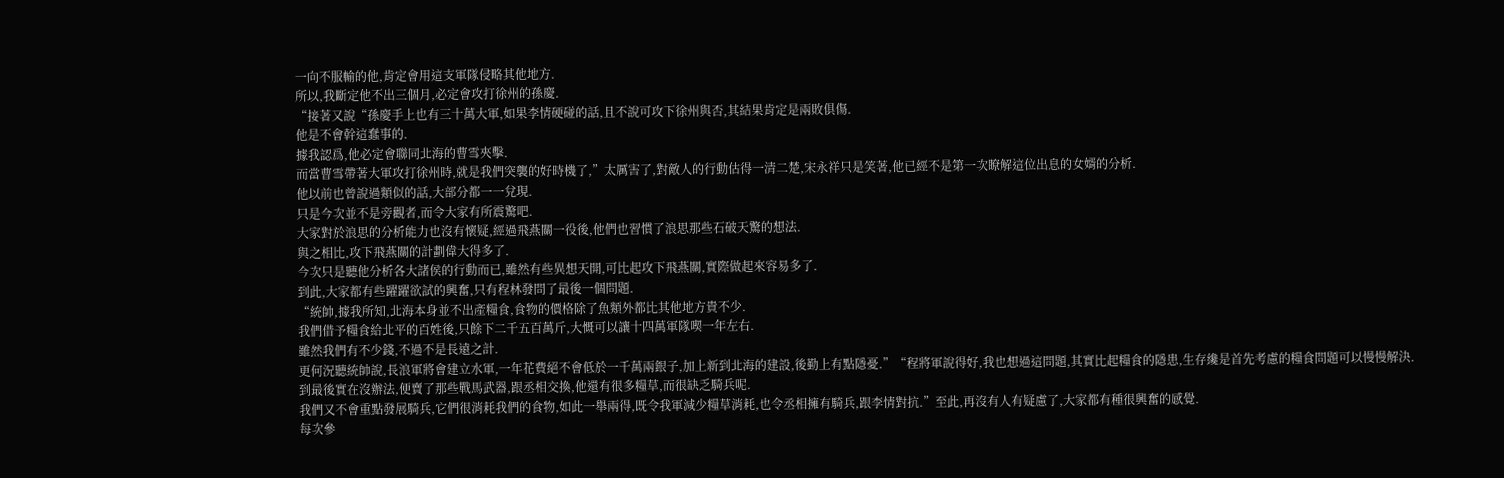一向不服輸的他,肯定會用這支軍隊侵略其他地方.
所以,我斷定他不出三個月,必定會攻打徐州的孫慶.
“接著又說“孫慶手上也有三十萬大軍,如果李情硬碰的話,且不說可攻下徐州與否,其結果肯定是兩敗俱傷.
他是不會幹這蠢事的.
據我認爲,他必定會聯同北海的曹雪夾擊.
而當曹雪帶著大軍攻打徐州時,就是我們突襲的好時機了,”太厲害了,對敵人的行動估得一清二楚,宋永祥只是笑著,他已經不是第一次瞭解這位出息的女婿的分析.
他以前也曾說過類似的話,大部分都一一兌現.
只是今次並不是旁觀者,而令大家有所震驚吧.
大家對於浪思的分析能力也沒有懷疑,經過飛燕關一役後,他們也習慣了浪思那些石破天驚的想法.
與之相比,攻下飛燕關的計劃偉大得多了.
今次只是聽他分析各大諸侯的行動而已,雖然有些異想天開,可比起攻下飛燕關,實際做起來容易多了.
到此,大家都有些躍躍欲試的興奮,只有程林發問了最後一個問題.
“統帥,據我所知,北海本身並不出產糧食,食物的價格除了魚類外都比其他地方貴不少.
我們借予糧食給北平的百姓後,只餘下二千五百萬斤,大慨可以讓十四萬軍隊喫一年左右.
雖然我們有不少錢,不過不是長遠之計.
更何況聽統帥說,長浪軍將會建立水軍,一年花費絕不會低於一千萬兩銀子,加上新到北海的建設,後勤上有點隱憂.”“程將軍說得好,我也想過這問題,其實比起糧食的隱患,生存纔是首先考慮的糧食問題可以慢慢解決.
到最後實在沒辦法,便賣了那些戰馬武器,跟丞相交換,他還有很多糧草,而很缺乏騎兵呢.
我們又不會重點發展騎兵,它們很消耗我們的食物,如此一舉兩得,既令我軍減少糧草消耗,也令丞相擁有騎兵,跟李情對抗.”至此,再沒有人有疑慮了,大家都有種很興奮的感覺.
每次參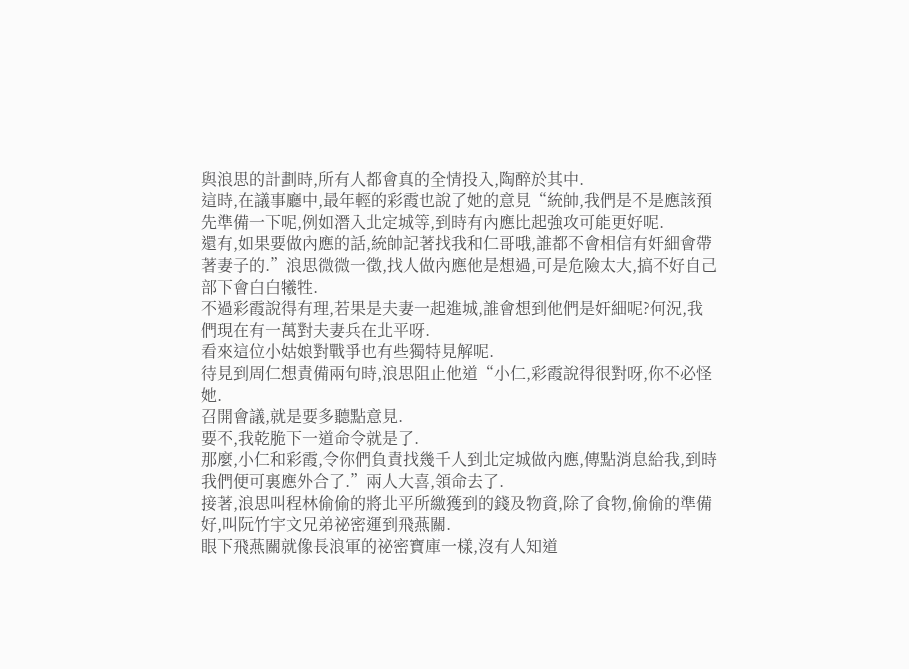與浪思的計劃時,所有人都會真的全情投入,陶醉於其中.
這時,在議事廳中,最年輕的彩霞也說了她的意見“統帥,我們是不是應該預先準備一下呢,例如潛入北定城等,到時有內應比起強攻可能更好呢.
還有,如果要做內應的話,統帥記著找我和仁哥哦,誰都不會相信有奸細會帶著妻子的.”浪思微微一徵,找人做內應他是想過,可是危險太大,搞不好自己部下會白白犧牲.
不過彩霞說得有理,若果是夫妻一起進城,誰會想到他們是奸細呢?何況,我們現在有一萬對夫妻兵在北平呀.
看來這位小姑娘對戰爭也有些獨特見解呢.
待見到周仁想責備兩句時,浪思阻止他道“小仁,彩霞說得很對呀,你不必怪她.
召開會議,就是要多聽點意見.
要不,我乾脆下一道命令就是了.
那麼,小仁和彩霞,令你們負責找幾千人到北定城做內應,傳點消息給我,到時我們便可裏應外合了.”兩人大喜,領命去了.
接著,浪思叫程林偷偷的將北平所繳獲到的錢及物資,除了食物,偷偷的準備好,叫阮竹宇文兄弟祕密運到飛燕關.
眼下飛燕關就像長浪軍的祕密寶庫一樣,沒有人知道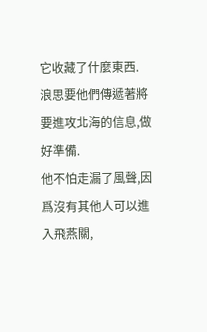它收藏了什麼東西.
浪思要他們傳遞著將要進攻北海的信息,做好準備.
他不怕走漏了風聲,因爲沒有其他人可以進入飛燕關,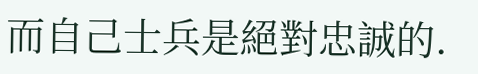而自己士兵是絕對忠誠的.